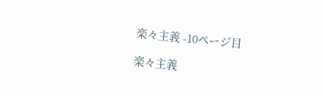楽々主義 -10ページ目

楽々主義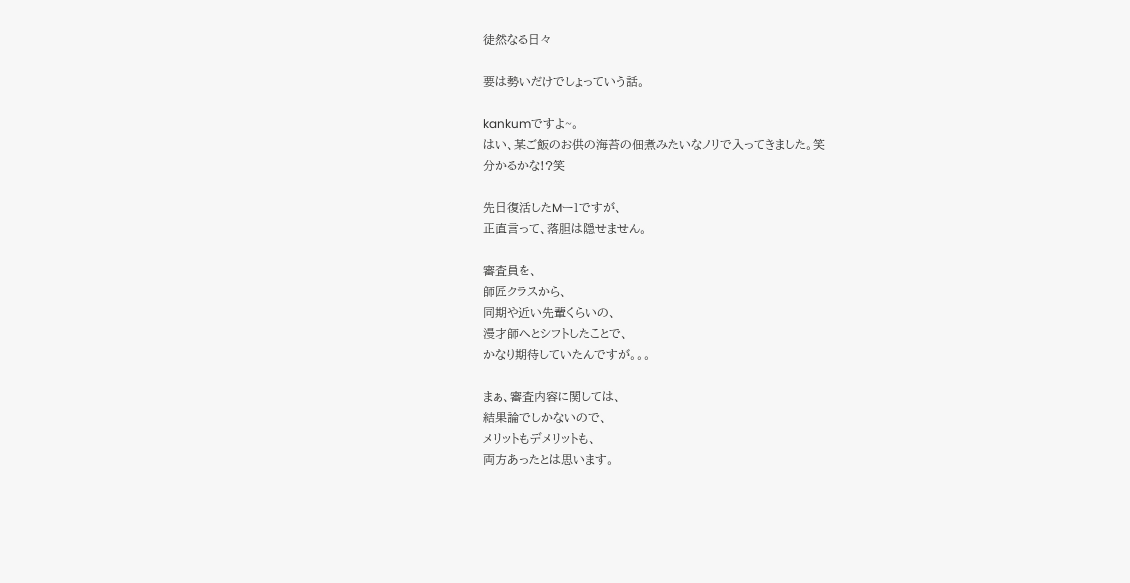徒然なる日々

要は勢いだけでしょっていう話。

kankumですよ~。
はい、某ご飯のお供の海苔の佃煮みたいなノリで入ってきました。笑
分かるかな!?笑

先日復活したMー1ですが、
正直言って、落胆は隠せません。

審査員を、
師匠クラスから、
同期や近い先輩くらいの、
漫才師へとシフトしたことで、
かなり期待していたんですが。。。

まぁ、審査内容に関しては、
結果論でしかないので、
メリットもデメリットも、
両方あったとは思います。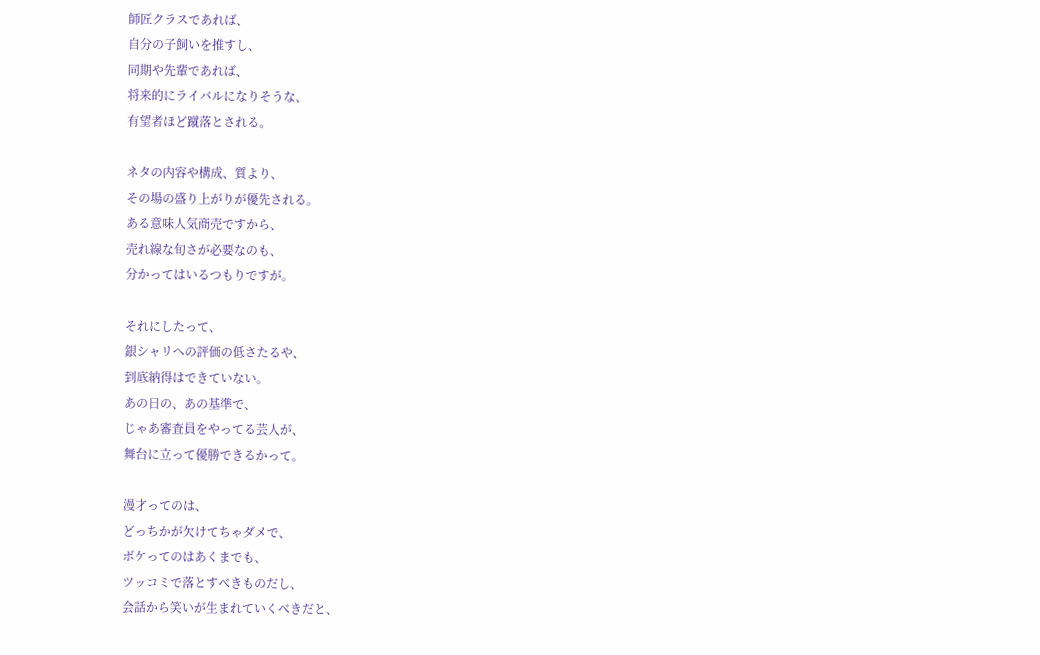師匠クラスであれば、
自分の子飼いを推すし、
同期や先輩であれば、
将来的にライバルになりそうな、
有望者ほど蹴落とされる。

ネタの内容や構成、質より、
その場の盛り上がりが優先される。
ある意味人気商売ですから、
売れ線な旬さが必要なのも、
分かってはいるつもりですが。

それにしたって、
銀シャリへの評価の低さたるや、
到底納得はできていない。
あの日の、あの基準で、
じゃあ審査員をやってる芸人が、
舞台に立って優勝できるかって。

漫才ってのは、
どっちかが欠けてちゃダメで、
ボケってのはあくまでも、
ツッコミで落とすべきものだし、
会話から笑いが生まれていくべきだと、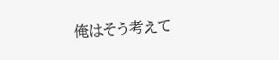俺はそう考えて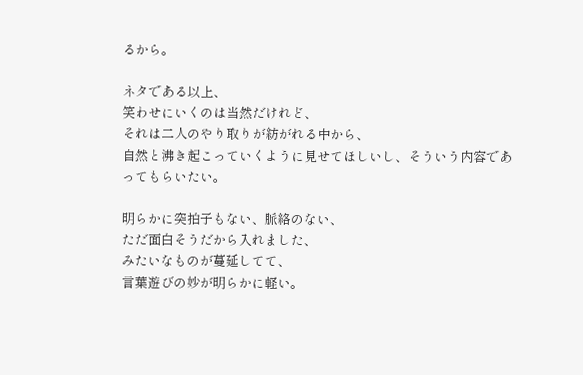るから。

ネタである以上、
笑わせにいくのは当然だけれど、
それは二人のやり取りが紡がれる中から、
自然と沸き起こっていくように見せてほしいし、そういう内容であってもらいたい。

明らかに突拍子もない、脈絡のない、
ただ面白そうだから入れました、
みたいなものが蔓延してて、
言葉遊びの妙が明らかに軽い。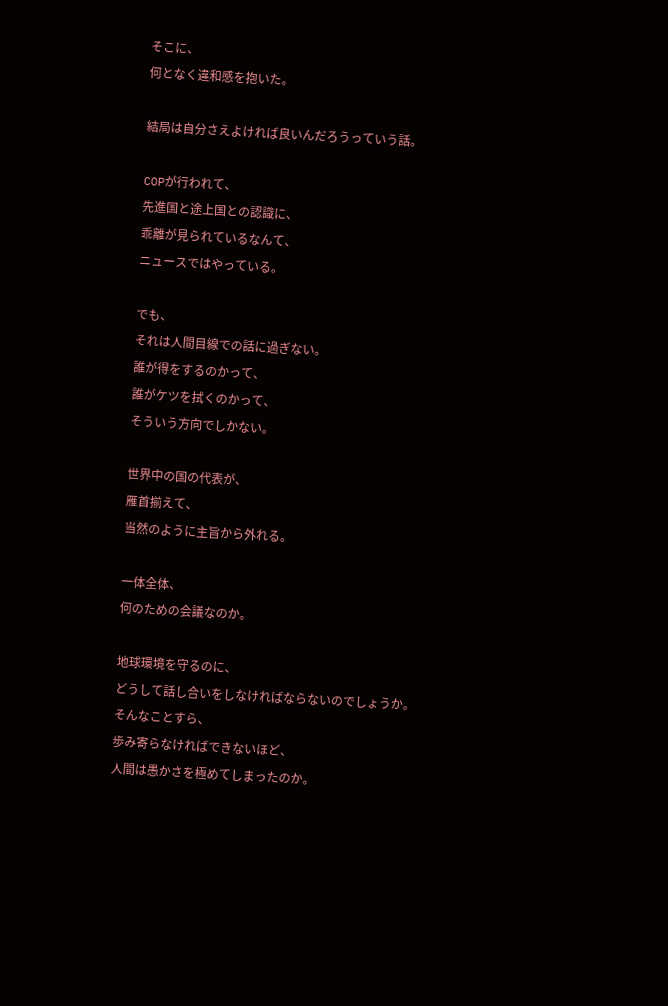そこに、
何となく違和感を抱いた。

結局は自分さえよければ良いんだろうっていう話。

COPが行われて、
先進国と途上国との認識に、
乖離が見られているなんて、
ニュースではやっている。

でも、
それは人間目線での話に過ぎない。
誰が得をするのかって、
誰がケツを拭くのかって、
そういう方向でしかない。

世界中の国の代表が、
雁首揃えて、
当然のように主旨から外れる。

一体全体、
何のための会議なのか。

地球環境を守るのに、
どうして話し合いをしなければならないのでしょうか。
そんなことすら、
歩み寄らなければできないほど、
人間は愚かさを極めてしまったのか。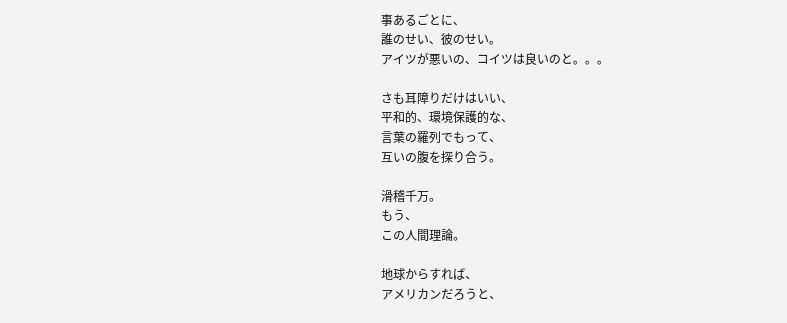事あるごとに、
誰のせい、彼のせい。
アイツが悪いの、コイツは良いのと。。。

さも耳障りだけはいい、
平和的、環境保護的な、
言葉の羅列でもって、
互いの腹を探り合う。

滑稽千万。
もう、
この人間理論。

地球からすれば、
アメリカンだろうと、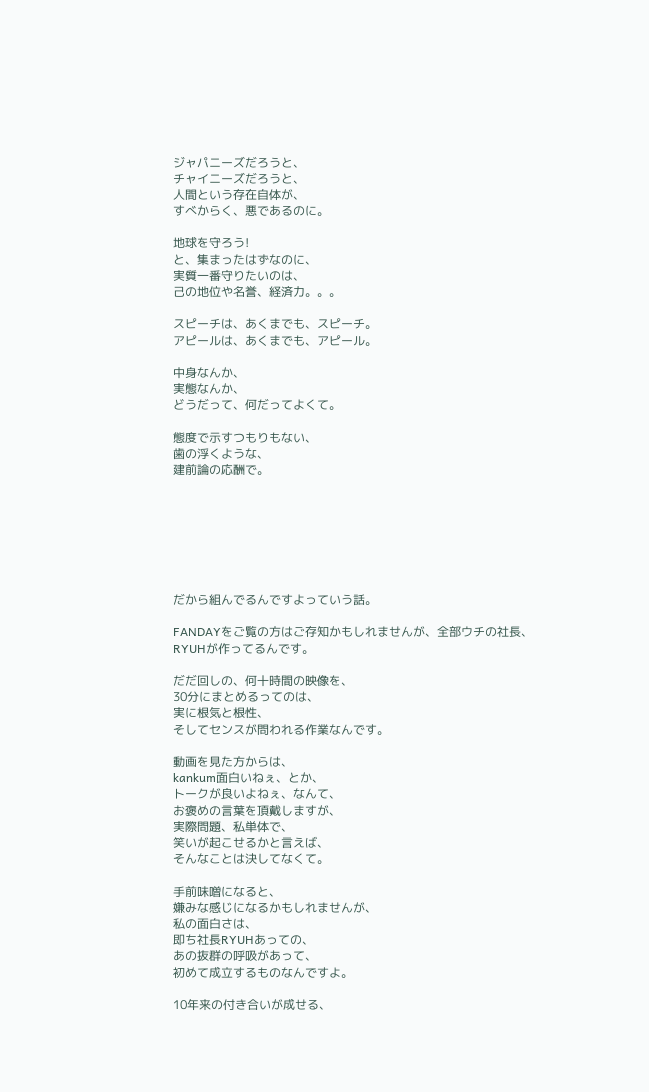ジャパニーズだろうと、
チャイニーズだろうと、
人間という存在自体が、
すべからく、悪であるのに。

地球を守ろう!
と、集まったはずなのに、
実質一番守りたいのは、
己の地位や名誉、経済力。。。

スピーチは、あくまでも、スピーチ。
アピールは、あくまでも、アピール。

中身なんか、
実態なんか、
どうだって、何だってよくて。

態度で示すつもりもない、
歯の浮くような、
建前論の応酬で。







だから組んでるんですよっていう話。

FANDAYをご覧の方はご存知かもしれませんが、全部ウチの社長、RYUHが作ってるんです。

だだ回しの、何十時間の映像を、
30分にまとめるってのは、
実に根気と根性、
そしてセンスが問われる作業なんです。

動画を見た方からは、
kankum面白いねぇ、とか、
トークが良いよねぇ、なんて、
お褒めの言葉を頂戴しますが、
実際問題、私単体で、
笑いが起こせるかと言えば、
そんなことは決してなくて。

手前味噌になると、
嫌みな感じになるかもしれませんが、
私の面白さは、
即ち社長RYUHあっての、
あの抜群の呼吸があって、
初めて成立するものなんですよ。

10年来の付き合いが成せる、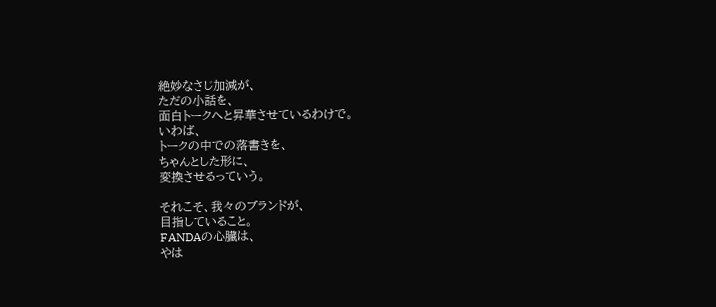絶妙なさじ加減が、
ただの小話を、
面白トークへと昇華させているわけで。
いわば、
トークの中での落書きを、
ちゃんとした形に、
変換させるっていう。

それこそ、我々のブランドが、
目指していること。
FANDAの心臓は、
やは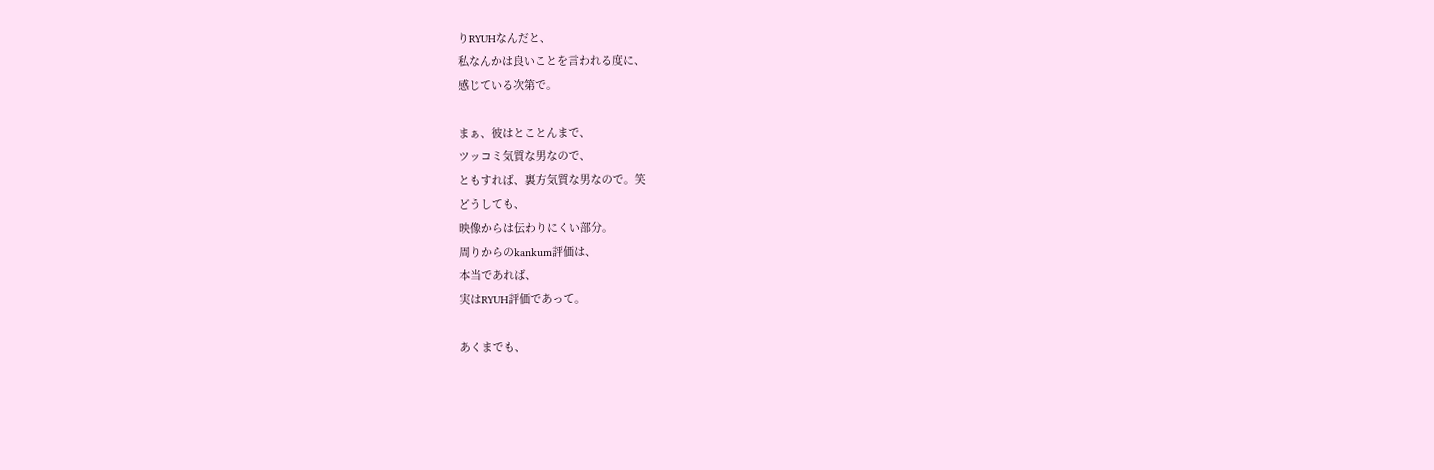りRYUHなんだと、
私なんかは良いことを言われる度に、
感じている次第で。

まぁ、彼はとことんまで、
ツッコミ気質な男なので、
ともすれば、裏方気質な男なので。笑
どうしても、
映像からは伝わりにくい部分。
周りからのkankum評価は、
本当であれば、
実はRYUH評価であって。

あくまでも、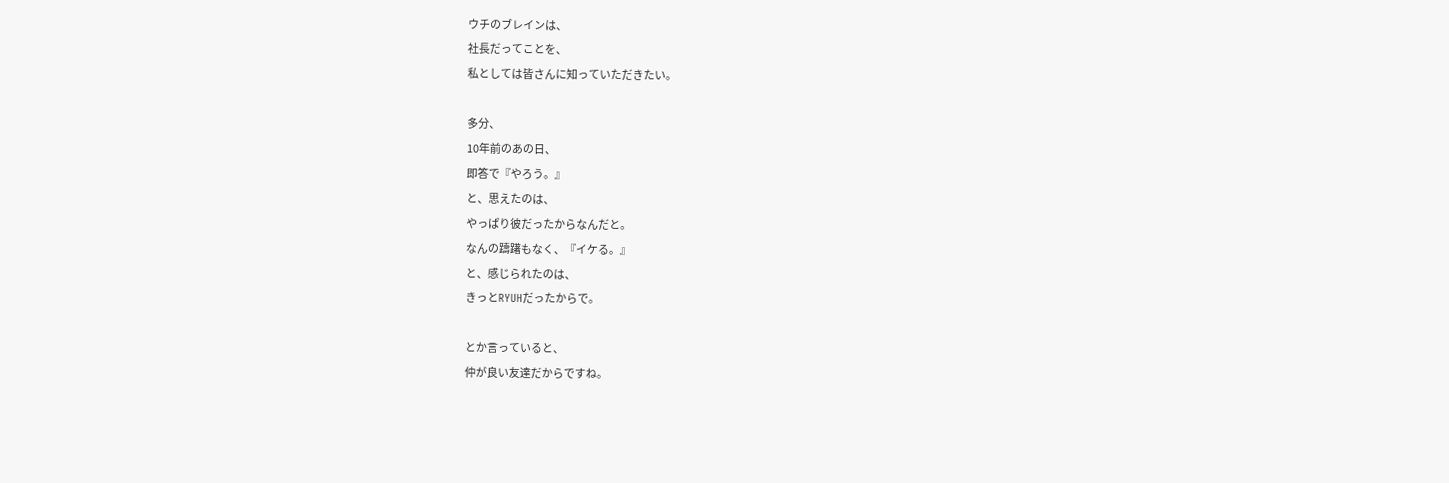ウチのブレインは、
社長だってことを、
私としては皆さんに知っていただきたい。

多分、
10年前のあの日、
即答で『やろう。』
と、思えたのは、
やっぱり彼だったからなんだと。
なんの躊躇もなく、『イケる。』
と、感じられたのは、
きっとRYUHだったからで。

とか言っていると、
仲が良い友達だからですね。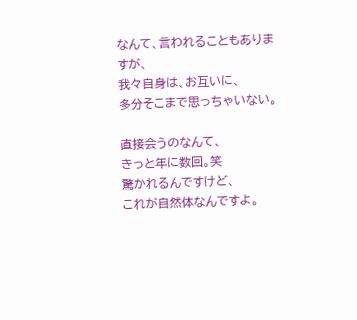なんて、言われることもありますが、
我々自身は、お互いに、
多分そこまで思っちゃいない。

直接会うのなんて、
きっと年に数回。笑
驚かれるんですけど、
これが自然体なんですよ。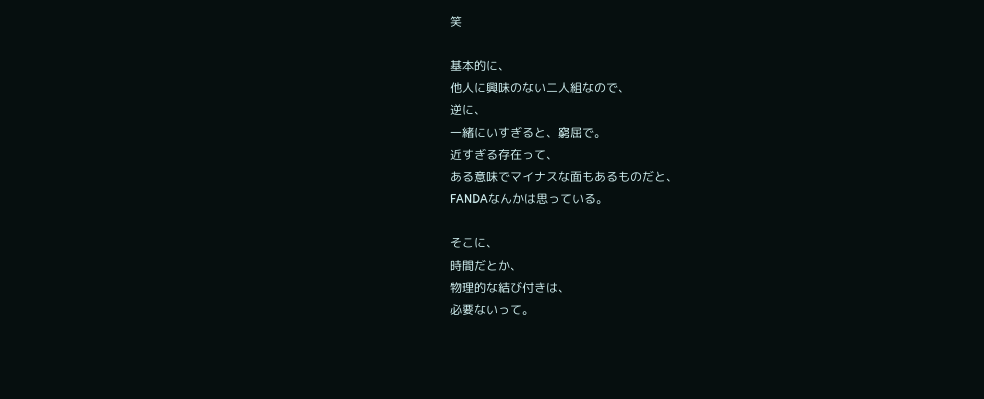笑

基本的に、
他人に興味のない二人組なので、
逆に、
一緒にいすぎると、窮屈で。
近すぎる存在って、
ある意味でマイナスな面もあるものだと、
FANDAなんかは思っている。

そこに、
時間だとか、
物理的な結び付きは、
必要ないって。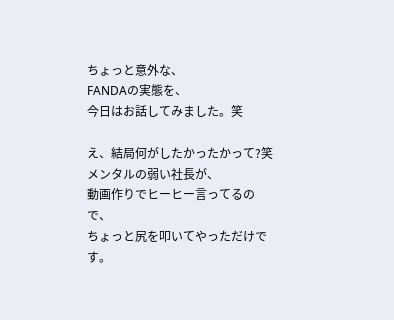ちょっと意外な、
FANDAの実態を、
今日はお話してみました。笑

え、結局何がしたかったかって?笑
メンタルの弱い社長が、
動画作りでヒーヒー言ってるので、
ちょっと尻を叩いてやっただけです。